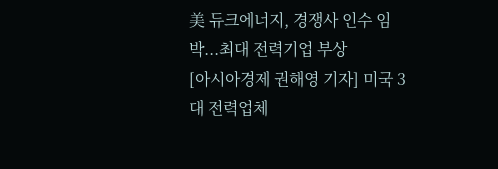美 듀크에너지, 경쟁사 인수 임박...최대 전력기업 부상
[아시아경제 권해영 기자] 미국 3대 전력업체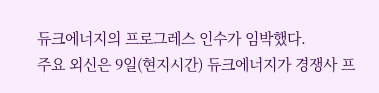듀크에너지의 프로그레스 인수가 임박했다.
주요 외신은 9일(현지시간) 듀크에너지가 경쟁사 프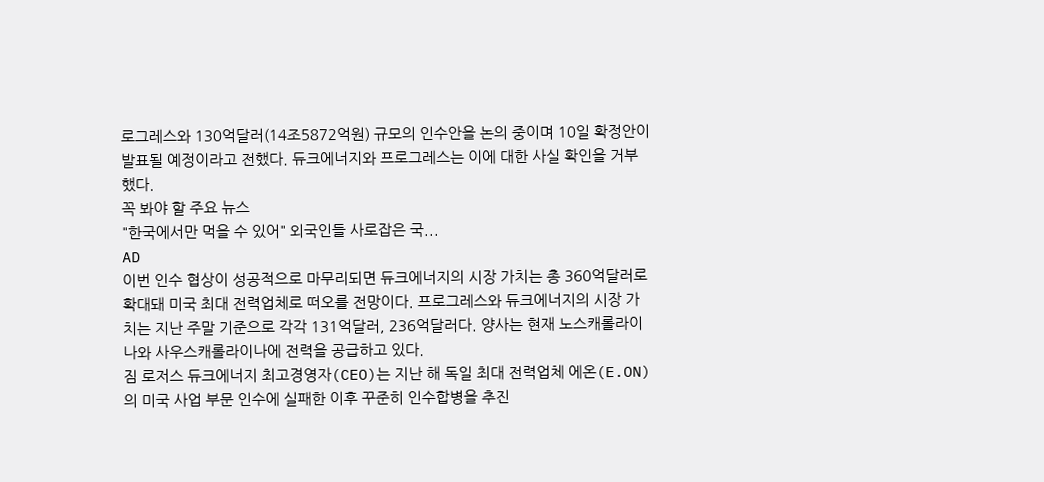로그레스와 130억달러(14조5872억원) 규모의 인수안을 논의 중이며 10일 확정안이 발표될 예정이라고 전했다. 듀크에너지와 프로그레스는 이에 대한 사실 확인을 거부했다.
꼭 봐야 할 주요 뉴스
"한국에서만 먹을 수 있어" 외국인들 사로잡은 국...
AD
이번 인수 협상이 성공적으로 마무리되면 듀크에너지의 시장 가치는 총 360억달러로 확대돼 미국 최대 전력업체로 떠오를 전망이다. 프로그레스와 듀크에너지의 시장 가치는 지난 주말 기준으로 각각 131억달러, 236억달러다. 양사는 현재 노스캐롤라이나와 사우스캐롤라이나에 전력을 공급하고 있다.
짐 로저스 듀크에너지 최고경영자(CEO)는 지난 해 독일 최대 전력업체 에온(E.ON)의 미국 사업 부문 인수에 실패한 이후 꾸준히 인수합병을 추진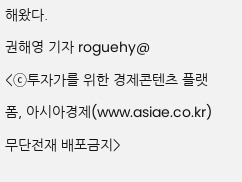해왔다.
권해영 기자 roguehy@
<ⓒ투자가를 위한 경제콘텐츠 플랫폼, 아시아경제(www.asiae.co.kr) 무단전재 배포금지>